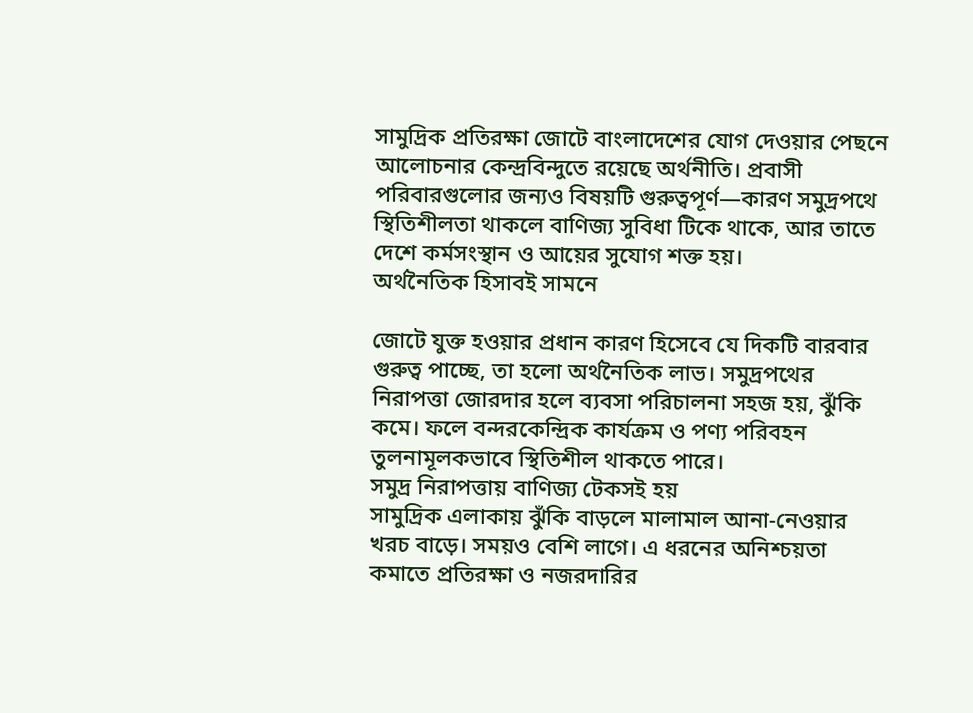সামুদ্রিক প্রতিরক্ষা জোটে বাংলাদেশের যোগ দেওয়ার পেছনে আলোচনার কেন্দ্রবিন্দুতে রয়েছে অর্থনীতি। প্রবাসী পরিবারগুলোর জন্যও বিষয়টি গুরুত্বপূর্ণ—কারণ সমুদ্রপথে স্থিতিশীলতা থাকলে বাণিজ্য সুবিধা টিকে থাকে, আর তাতে দেশে কর্মসংস্থান ও আয়ের সুযোগ শক্ত হয়।
অর্থনৈতিক হিসাবই সামনে

জোটে যুক্ত হওয়ার প্রধান কারণ হিসেবে যে দিকটি বারবার গুরুত্ব পাচ্ছে, তা হলো অর্থনৈতিক লাভ। সমুদ্রপথের নিরাপত্তা জোরদার হলে ব্যবসা পরিচালনা সহজ হয়, ঝুঁকি কমে। ফলে বন্দরকেন্দ্রিক কার্যক্রম ও পণ্য পরিবহন তুলনামূলকভাবে স্থিতিশীল থাকতে পারে।
সমুদ্র নিরাপত্তায় বাণিজ্য টেকসই হয়
সামুদ্রিক এলাকায় ঝুঁকি বাড়লে মালামাল আনা-নেওয়ার খরচ বাড়ে। সময়ও বেশি লাগে। এ ধরনের অনিশ্চয়তা কমাতে প্রতিরক্ষা ও নজরদারির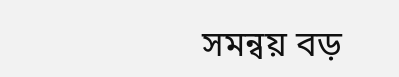সমন্বয় বড়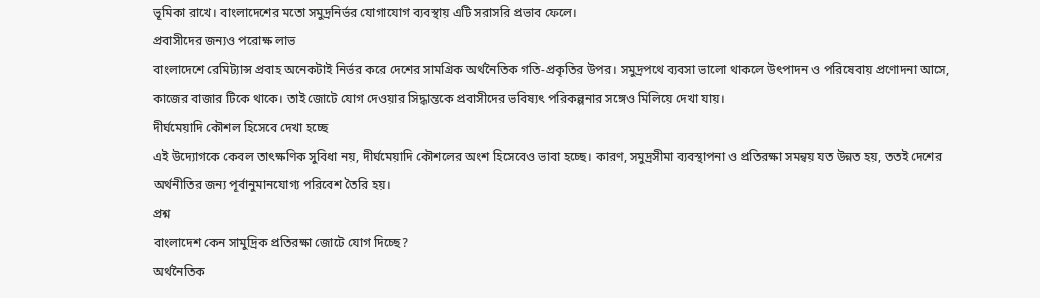ভূমিকা রাখে। বাংলাদেশের মতো সমুদ্রনির্ভর যোগাযোগ ব্যবস্থায় এটি সরাসরি প্রভাব ফেলে।
প্রবাসীদের জন্যও পরোক্ষ লাভ
বাংলাদেশে রেমিট্যান্স প্রবাহ অনেকটাই নির্ভর করে দেশের সামগ্রিক অর্থনৈতিক গতি-প্রকৃতির উপর। সমুদ্রপথে ব্যবসা ভালো থাকলে উৎপাদন ও পরিষেবায় প্রণোদনা আসে, কাজের বাজার টিকে থাকে। তাই জোটে যোগ দেওয়ার সিদ্ধান্তকে প্রবাসীদের ভবিষ্যৎ পরিকল্পনার সঙ্গেও মিলিয়ে দেখা যায়।
দীর্ঘমেয়াদি কৌশল হিসেবে দেখা হচ্ছে
এই উদ্যোগকে কেবল তাৎক্ষণিক সুবিধা নয়, দীর্ঘমেয়াদি কৌশলের অংশ হিসেবেও ভাবা হচ্ছে। কারণ, সমুদ্রসীমা ব্যবস্থাপনা ও প্রতিরক্ষা সমন্বয় যত উন্নত হয়, ততই দেশের অর্থনীতির জন্য পূর্বানুমানযোগ্য পরিবেশ তৈরি হয়।
প্রশ্ন
বাংলাদেশ কেন সামুদ্রিক প্রতিরক্ষা জোটে যোগ দিচ্ছে?
অর্থনৈতিক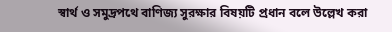স্বার্থ ও সমুদ্রপথে বাণিজ্য সুরক্ষার বিষয়টি প্রধান বলে উল্লেখ করা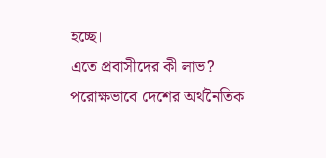হচ্ছে।
এতে প্রবাসীদের কী লাভ?
পরোক্ষভাবে দেশের অর্থনৈতিক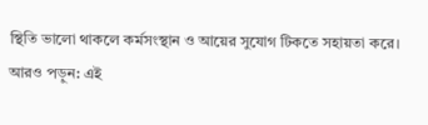স্থিতি ভালো থাকলে কর্মসংস্থান ও আয়ের সুযোগ টিকতে সহায়তা করে।
আরও পড়ুন: এই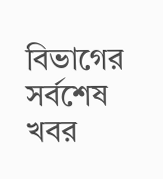বিভাগের সর্বশেষ খবর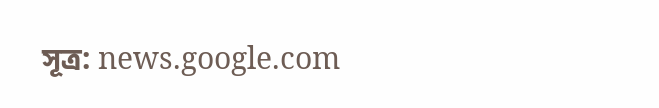সূত্র: news.google.com